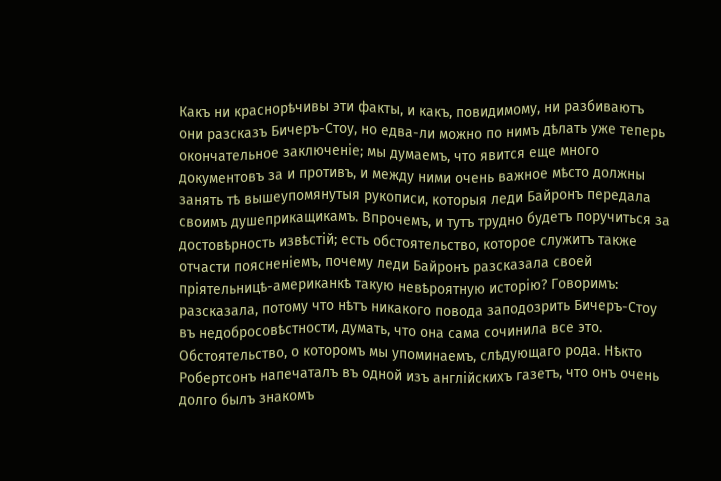Какъ ни краснорѣчивы эти факты, и какъ, повидимому, ни разбиваютъ они разсказъ Бичеръ-Стоу, но едва-ли можно по нимъ дѣлать уже теперь окончательное заключеніе; мы думаемъ, что явится еще много документовъ за и противъ, и между ними очень важное мѣсто должны занять тѣ вышеупомянутыя рукописи, которыя леди Байронъ передала своимъ душеприкащикамъ. Впрочемъ, и тутъ трудно будетъ поручиться за достовѣрность извѣстій; есть обстоятельство, которое служитъ также отчасти поясненіемъ, почему леди Байронъ разсказала своей пріятельницѣ-американкѣ такую невѣроятную исторію? Говоримъ: разсказала, потому что нѣтъ никакого повода заподозрить Бичеръ-Стоу въ недобросовѣстности, думать, что она сама сочинила все это. Обстоятельство, о которомъ мы упоминаемъ, слѣдующаго рода. Нѣкто Робертсонъ напечаталъ въ одной изъ англійскихъ газетъ, что онъ очень долго былъ знакомъ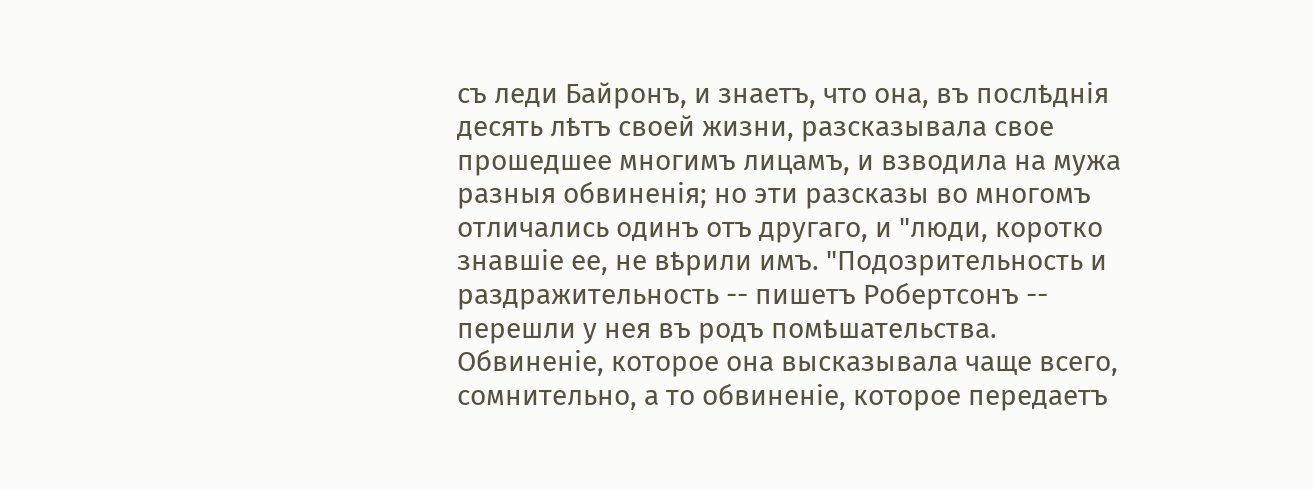съ леди Байронъ, и знаетъ, что она, въ послѣднія десять лѣтъ своей жизни, разсказывала свое прошедшее многимъ лицамъ, и взводила на мужа разныя обвиненія; но эти разсказы во многомъ отличались одинъ отъ другаго, и "люди, коротко знавшіе ее, не вѣрили имъ. "Подозрительность и раздражительность -- пишетъ Робертсонъ -- перешли у нея въ родъ помѣшательства. Обвиненіе, которое она высказывала чаще всего, сомнительно, а то обвиненіе, которое передаетъ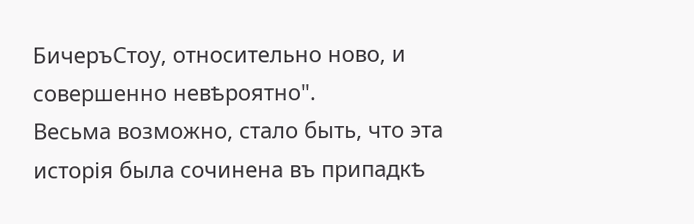БичеръСтоу, относительно ново, и совершенно невѣроятно".
Весьма возможно, стало быть, что эта исторія была сочинена въ припадкѣ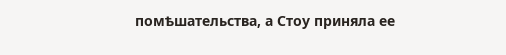помѣшательства, а Стоу приняла ее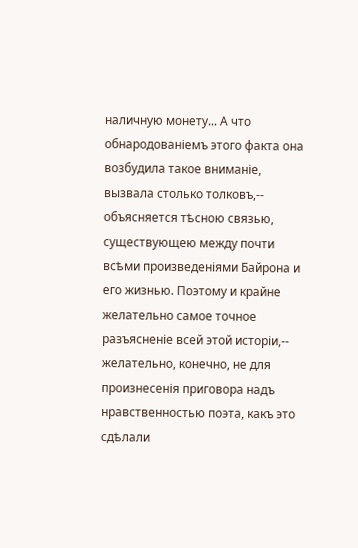наличную монету... А что обнародованіемъ этого факта она возбудила такое вниманіе, вызвала столько толковъ,-- объясняется тѣсною связью, существующею между почти всѣми произведеніями Байрона и его жизнью. Поэтому и крайне желательно самое точное разъясненіе всей этой исторіи,-- желательно, конечно, не для произнесенія приговора надъ нравственностью поэта, какъ это сдѣлали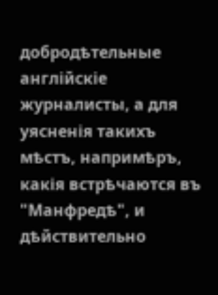добродѣтельные англійскіе журналисты, а для уясненія такихъ мѣстъ, напримѣръ, какія встрѣчаются въ "Манфредѣ", и дѣйствительно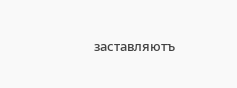заставляютъ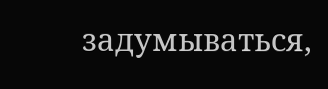задумываться,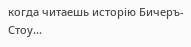когда читаешь исторію Бичеръ-Стоу...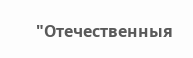"Отечественныя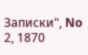Записки", No 2, 1870